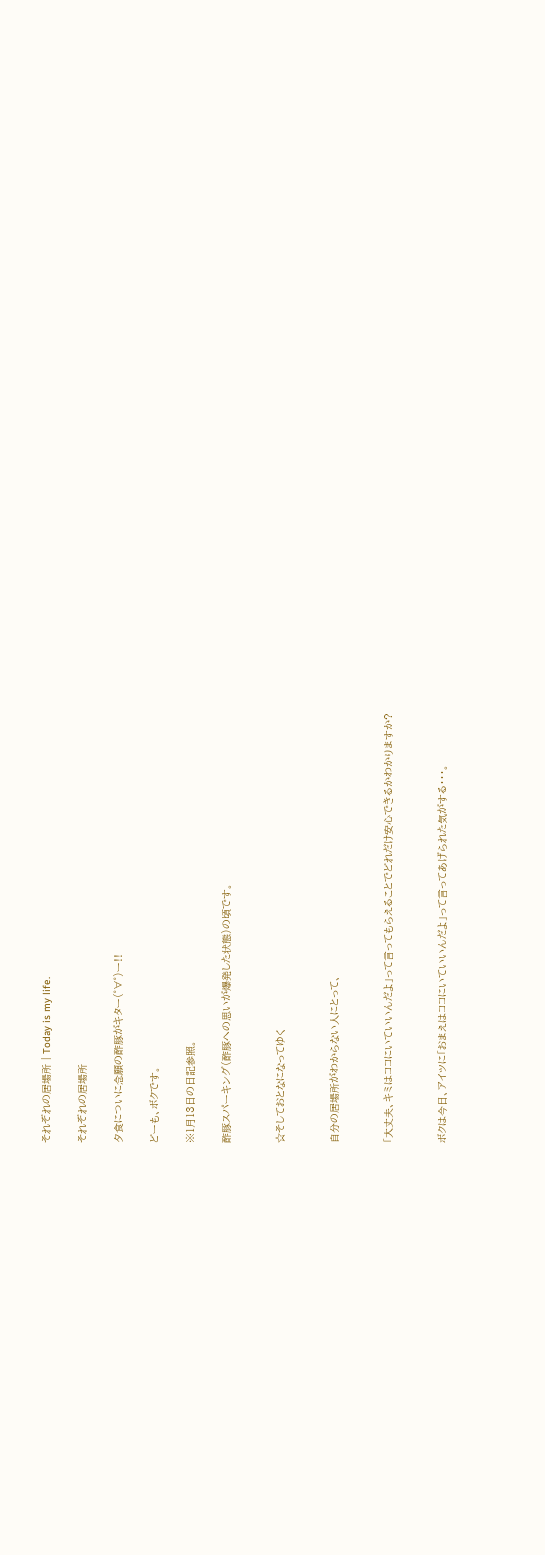それぞれの居場所 | Today is my life.

それぞれの居場所

夕食についに念願の酢豚がキター(゜∀゜)ー!!

どーも、ボクです。

※1月13日の日記参照。

酢豚スパーキング(酢豚への思いが爆発した状態)の頃です。


☆そしておとなになってゆく


自分の居場所がわからない人にとって、


「大丈夫、キミはココにいていいんだよ」って言ってもらえることでどれだけ安心できるかわかりますか?


ボクは今日、アイツに「おまえはココにいていいんだよ」って言ってあげられた気がする・・・。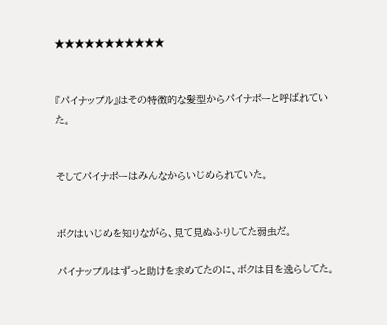★★★★★★★★★★★


『パイナップル』はその特徴的な髪型からパイナポーと呼ばれていた。


そしてパイナポーはみんなからいじめられていた。


ボクはいじめを知りながら、見て見ぬふりしてた弱虫だ。

パイナップルはずっと助けを求めてたのに、ボクは目を逸らしてた。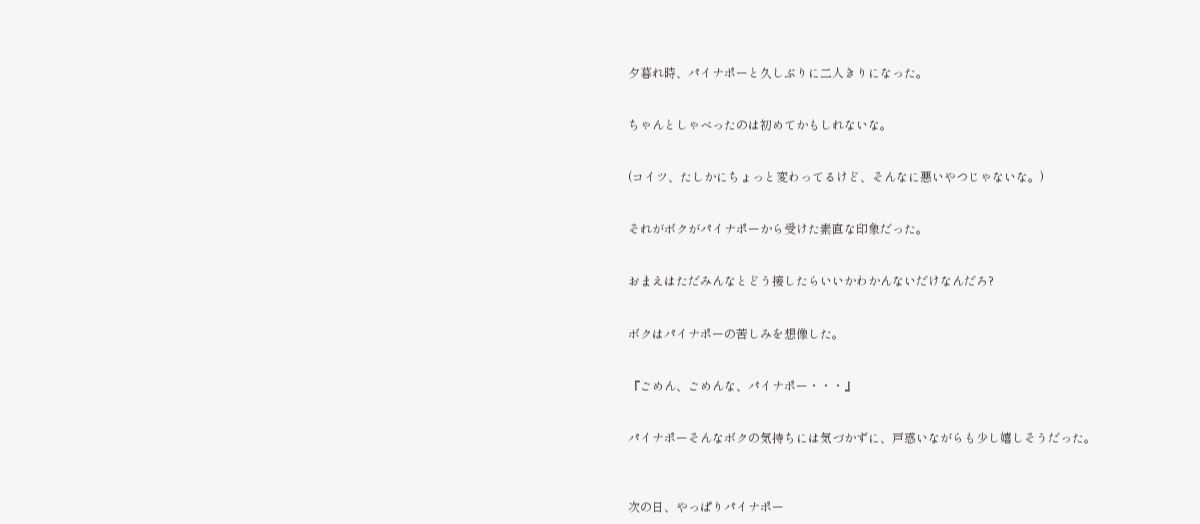夕暮れ時、パイナポーと久しぶりに二人きりになった。


ちゃんとしゃべったのは初めてかもしれないな。


(コイツ、たしかにちょっと変わってるけど、そんなに悪いやつじゃないな。)


それがボクがパイナポーから受けた素直な印象だった。


おまえはただみんなとどう接したらいいかわかんないだけなんだろ?


ボクはパイナポーの苦しみを想像した。


『ごめん、ごめんな、パイナポー・・・』


パイナポーそんなボクの気持ちには気づかずに、戸惑いながらも少し嬉しそうだった。



次の日、やっぱりパイナポー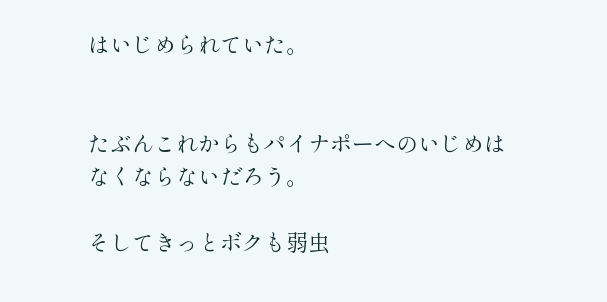はいじめられていた。


たぶんこれからもパイナポーへのいじめはなくならないだろう。

そしてきっとボクも弱虫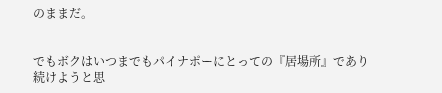のままだ。


でもボクはいつまでもパイナポーにとっての『居場所』であり続けようと思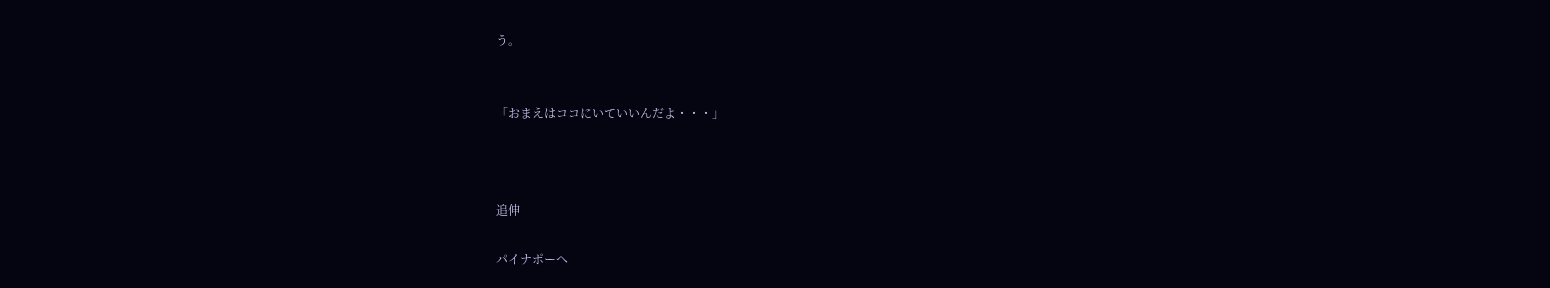う。


「おまえはココにいていいんだよ・・・」



追伸

パイナポーへ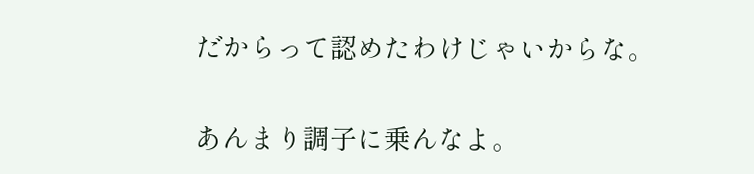だからって認めたわけじゃいからな。

あんまり調子に乗んなよ。